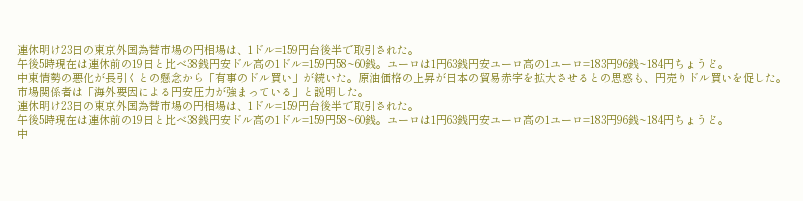連休明け23日の東京外国為替市場の円相場は、1ドル=159円台後半で取引された。
午後5時現在は連休前の19日と比べ38銭円安ドル高の1ドル=159円58~60銭。ユーロは1円63銭円安ユーロ高の1ユーロ=183円96銭~184円ちょうど。
中東情勢の悪化が長引くとの懸念から「有事のドル買い」が続いた。原油価格の上昇が日本の貿易赤字を拡大させるとの思惑も、円売りドル買いを促した。
市場関係者は「海外要因による円安圧力が強まっている」と説明した。
連休明け23日の東京外国為替市場の円相場は、1ドル=159円台後半で取引された。
午後5時現在は連休前の19日と比べ38銭円安ドル高の1ドル=159円58~60銭。ユーロは1円63銭円安ユーロ高の1ユーロ=183円96銭~184円ちょうど。
中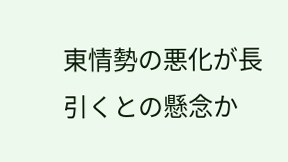東情勢の悪化が長引くとの懸念か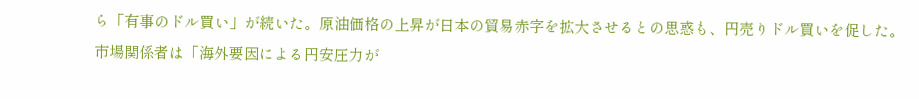ら「有事のドル買い」が続いた。原油価格の上昇が日本の貿易赤字を拡大させるとの思惑も、円売りドル買いを促した。
市場関係者は「海外要因による円安圧力が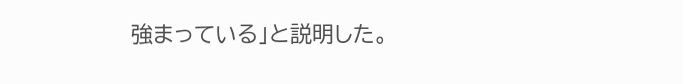強まっている」と説明した。